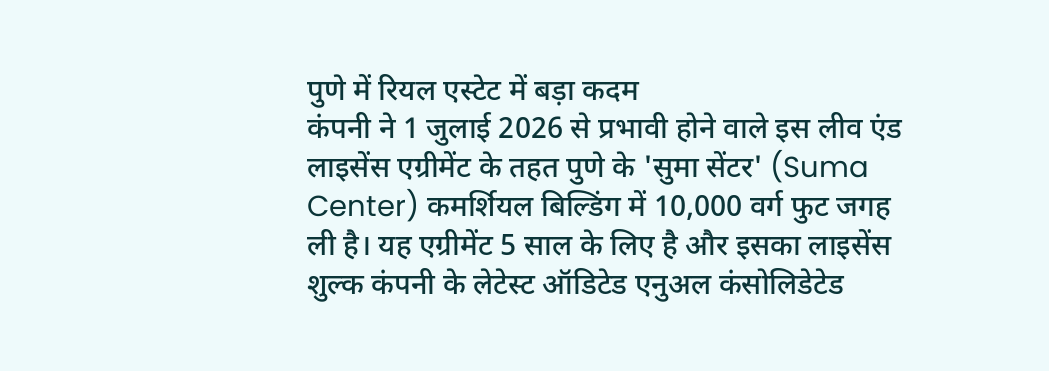पुणे में रियल एस्टेट में बड़ा कदम
कंपनी ने 1 जुलाई 2026 से प्रभावी होने वाले इस लीव एंड लाइसेंस एग्रीमेंट के तहत पुणे के 'सुमा सेंटर' (Suma Center) कमर्शियल बिल्डिंग में 10,000 वर्ग फुट जगह ली है। यह एग्रीमेंट 5 साल के लिए है और इसका लाइसेंस शुल्क कंपनी के लेटेस्ट ऑडिटेड एनुअल कंसोलिडेटेड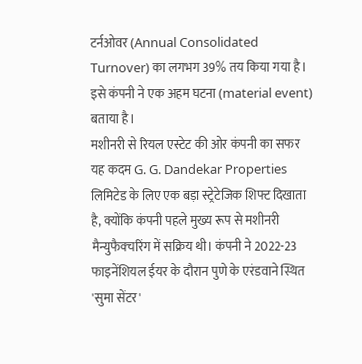टर्नओवर (Annual Consolidated Turnover) का लगभग 39% तय किया गया है। इसे कंपनी ने एक अहम घटना (material event) बताया है।
मशीनरी से रियल एस्टेट की ओर कंपनी का सफर
यह कदम G. G. Dandekar Properties लिमिटेड के लिए एक बड़ा स्ट्रेटेजिक शिफ्ट दिखाता है, क्योंकि कंपनी पहले मुख्य रूप से मशीनरी मैन्युफैक्चरिंग में सक्रिय थी। कंपनी ने 2022-23 फाइनेंशियल ईयर के दौरान पुणे के एरंडवाने स्थित 'सुमा सेंटर'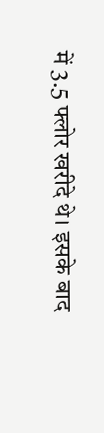में 3.5 फ्लोर खरीदे थे। इसके बाद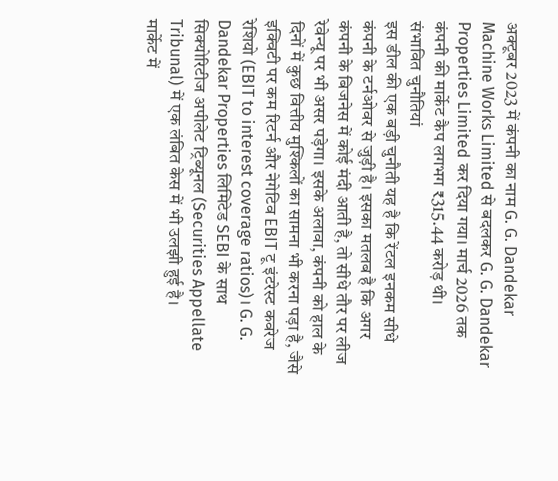अक्टूबर 2023 में कंपनी का नाम G. G. Dandekar Machine Works Limited से बदलकर G. G. Dandekar Properties Limited कर दिया गया। मार्च 2026 तक कंपनी की मार्केट कैप लगभग ₹315.44 करोड़ थी।
संभावित चुनौतियां
इस डील की एक बड़ी चुनौती यह है कि रेंटल इनकम सीधे कंपनी के टर्नओवर से जुड़ी है। इसका मतलब है कि अगर कंपनी के बिजनेस में कोई मंदी आती है, तो सीधे तौर पर लीज रेवेन्यू पर भी असर पड़ेगा। इसके अलावा, कंपनी को हाल के दिनों में कुछ वित्तीय मुश्किलों का सामना भी करना पड़ा है, जैसे इक्विटी पर कम रिटर्न और नेगेटिव EBIT टू इंटरेस्ट कवरेज रेशियो (EBIT to interest coverage ratios)। G. G. Dandekar Properties लिमिटेड SEBI के साथ सिक्योरिटीज अपीलेट ट्रिब्यूनल (Securities Appellate Tribunal) में एक लंबित केस में भी उलझी हुई है।
मार्केट में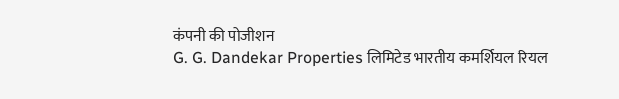कंपनी की पोजीशन
G. G. Dandekar Properties लिमिटेड भारतीय कमर्शियल रियल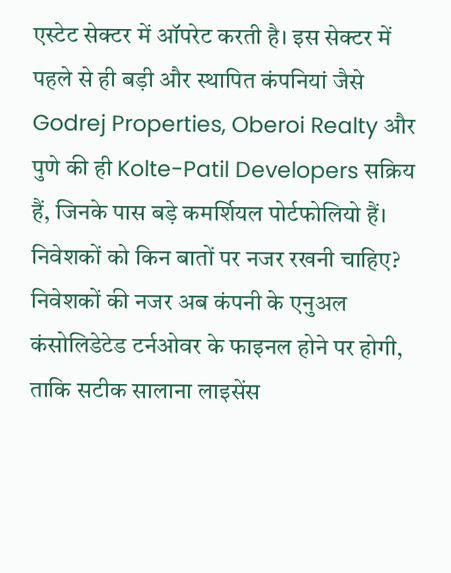एस्टेट सेक्टर में ऑपरेट करती है। इस सेक्टर में पहले से ही बड़ी और स्थापित कंपनियां जैसे Godrej Properties, Oberoi Realty और पुणे की ही Kolte-Patil Developers सक्रिय हैं, जिनके पास बड़े कमर्शियल पोर्टफोलियो हैं।
निवेशकों को किन बातों पर नजर रखनी चाहिए?
निवेशकों की नजर अब कंपनी के एनुअल कंसोलिडेटेड टर्नओवर के फाइनल होने पर होगी, ताकि सटीक सालाना लाइसेंस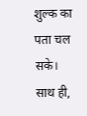शुल्क का पता चल सके। साथ ही,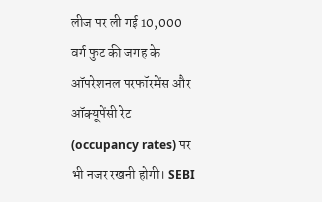लीज पर ली गई 10,000 वर्ग फुट की जगह के ऑपरेशनल परफॉरमेंस और ऑक्यूपेंसी रेट (occupancy rates) पर भी नजर रखनी होगी। SEBI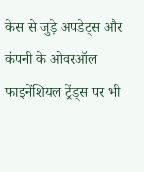केस से जुड़े अपडेट्स और कंपनी के ओवरऑल फाइनेंशियल ट्रेंड्स पर भी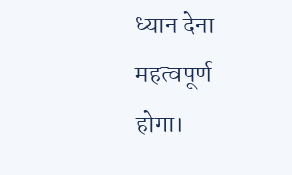ध्यान देना महत्वपूर्ण होगा।